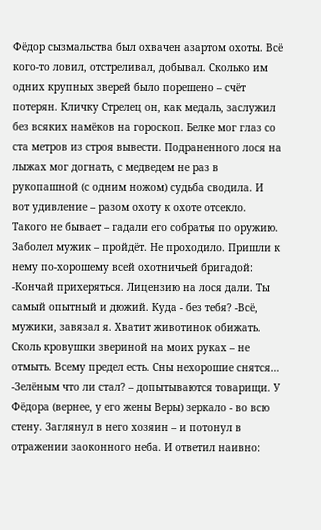Фёдор сызмальства был охвачен азартом охоты. Всё кого-то ловил, отстреливал, добывал. Сколько им одних крупных зверей было порешено – счёт потерян. Кличку Стрелец он, как медаль, заслужил без всяких намёков на гороскоп. Белке мог глаз со ста метров из строя вывести. Подраненного лося на лыжах мог догнать, с медведем не раз в рукопашной (с одним ножом) судьба сводила. И вот удивление – разом охоту к охоте отсекло. Такого не бывает – гадали его собратья по оружию. Заболел мужик – пройдёт. Не проходило. Пришли к нему по-хорошему всей охотничьей бригадой: -Кончай прихеряться. Лицензию на лося дали. Ты самый опытный и дюжий. Куда - без тебя? -Всё, мужики, завязал я. Хватит животинок обижать. Сколь кровушки звериной на моих руках – не отмыть. Всему предел есть. Сны нехорошие снятся… -Зелёным что ли стал? – допытываются товарищи. У Фёдора (вернее, у его жены Веры) зеркало - во всю стену. Заглянул в него хозяин – и потонул в отражении заоконного неба. И ответил наивно: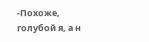-Похоже, голубой я, а н